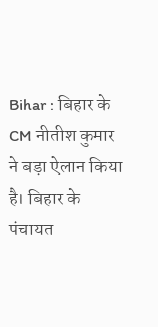Bihar : बिहार के CM नीतीश कुमार ने बड़ा ऐलान किया है। बिहार के पंचायत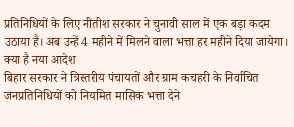प्रतिनिधियों के लिए नीतीश सरकार ने चुनावी साल में एक बड़ा कदम उठाया है। अब उन्हें 4 महीने में मिलने वाला भत्ता हर महीने दिया जायेगा।
क्या है नया आदेश
बिहार सरकार ने त्रिस्तरीय पंचायतों और ग्राम कचहरी के निर्वाचित जनप्रतिनिधियों को नियमित मासिक भत्ता देने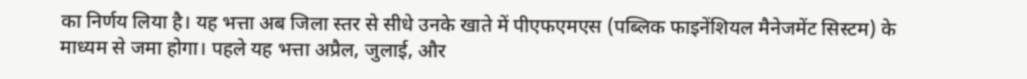का निर्णय लिया है। यह भत्ता अब जिला स्तर से सीधे उनके खाते में पीएफएमएस (पब्लिक फाइनेंशियल मैनेजमेंट सिस्टम) के माध्यम से जमा होगा। पहले यह भत्ता अप्रैल, जुलाई, और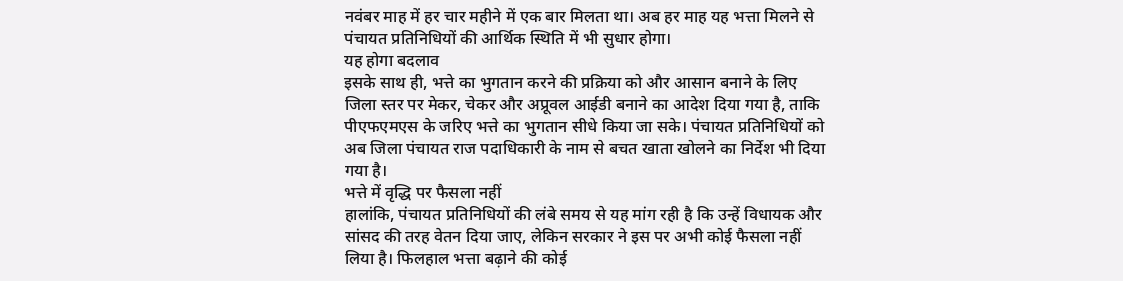नवंबर माह में हर चार महीने में एक बार मिलता था। अब हर माह यह भत्ता मिलने से पंचायत प्रतिनिधियों की आर्थिक स्थिति में भी सुधार होगा।
यह होगा बदलाव
इसके साथ ही, भत्ते का भुगतान करने की प्रक्रिया को और आसान बनाने के लिए जिला स्तर पर मेकर, चेकर और अप्रूवल आईडी बनाने का आदेश दिया गया है, ताकि पीएफएमएस के जरिए भत्ते का भुगतान सीधे किया जा सके। पंचायत प्रतिनिधियों को अब जिला पंचायत राज पदाधिकारी के नाम से बचत खाता खोलने का निर्देश भी दिया गया है।
भत्ते में वृद्धि पर फैसला नहीं
हालांकि, पंचायत प्रतिनिधियों की लंबे समय से यह मांग रही है कि उन्हें विधायक और सांसद की तरह वेतन दिया जाए, लेकिन सरकार ने इस पर अभी कोई फैसला नहीं लिया है। फिलहाल भत्ता बढ़ाने की कोई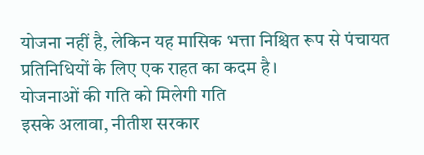योजना नहीं है, लेकिन यह मासिक भत्ता निश्चित रूप से पंचायत प्रतिनिधियों के लिए एक राहत का कदम है।
योजनाओं की गति को मिलेगी गति
इसके अलावा, नीतीश सरकार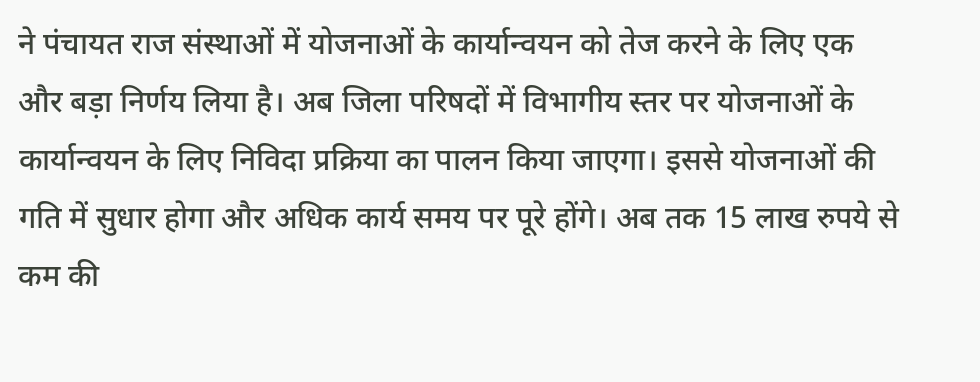ने पंचायत राज संस्थाओं में योजनाओं के कार्यान्वयन को तेज करने के लिए एक और बड़ा निर्णय लिया है। अब जिला परिषदों में विभागीय स्तर पर योजनाओं के कार्यान्वयन के लिए निविदा प्रक्रिया का पालन किया जाएगा। इससे योजनाओं की गति में सुधार होगा और अधिक कार्य समय पर पूरे होंगे। अब तक 15 लाख रुपये से कम की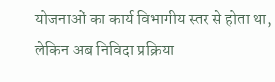योजनाओं का कार्य विभागीय स्तर से होता था, लेकिन अब निविदा प्रक्रिया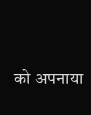को अपनाया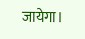जायेगा।